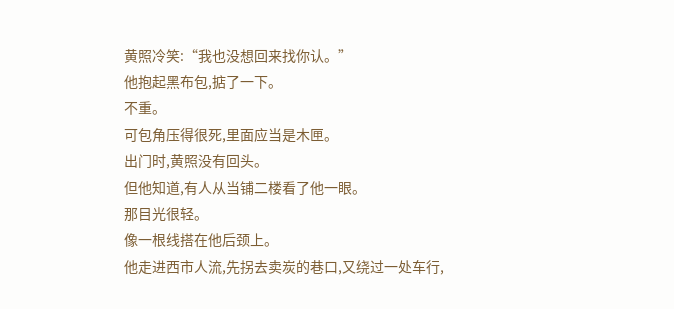黄照冷笑:“我也没想回来找你认。”
他抱起黑布包,掂了一下。
不重。
可包角压得很死,里面应当是木匣。
出门时,黄照没有回头。
但他知道,有人从当铺二楼看了他一眼。
那目光很轻。
像一根线搭在他后颈上。
他走进西市人流,先拐去卖炭的巷口,又绕过一处车行,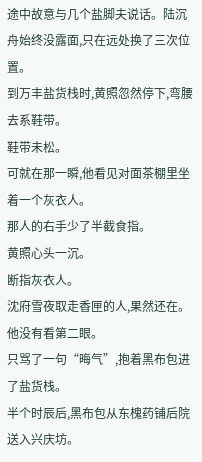途中故意与几个盐脚夫说话。陆沉舟始终没露面,只在远处换了三次位置。
到万丰盐货栈时,黄照忽然停下,弯腰去系鞋带。
鞋带未松。
可就在那一瞬,他看见对面茶棚里坐着一个灰衣人。
那人的右手少了半截食指。
黄照心头一沉。
断指灰衣人。
沈府雪夜取走香匣的人,果然还在。
他没有看第二眼。
只骂了一句“晦气”,抱着黑布包进了盐货栈。
半个时辰后,黑布包从东槐药铺后院送入兴庆坊。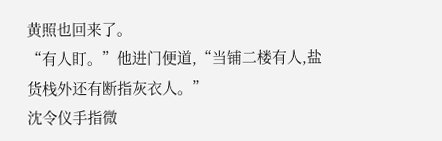黄照也回来了。
“有人盯。”他进门便道,“当铺二楼有人,盐货栈外还有断指灰衣人。”
沈令仪手指微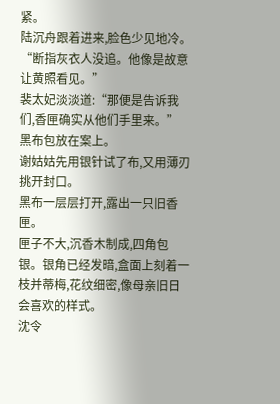紧。
陆沉舟跟着进来,脸色少见地冷。
“断指灰衣人没追。他像是故意让黄照看见。”
裴太妃淡淡道:“那便是告诉我们,香匣确实从他们手里来。”
黑布包放在案上。
谢姑姑先用银针试了布,又用薄刃挑开封口。
黑布一层层打开,露出一只旧香匣。
匣子不大,沉香木制成,四角包银。银角已经发暗,盒面上刻着一枝并蒂梅,花纹细密,像母亲旧日会喜欢的样式。
沈令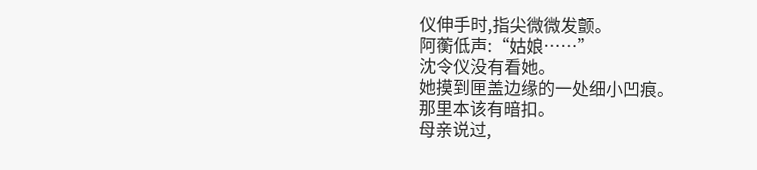仪伸手时,指尖微微发颤。
阿蘅低声:“姑娘……”
沈令仪没有看她。
她摸到匣盖边缘的一处细小凹痕。
那里本该有暗扣。
母亲说过,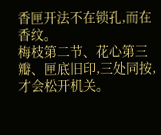香匣开法不在锁孔,而在香纹。
梅枝第二节、花心第三瓣、匣底旧印,三处同按,才会松开机关。